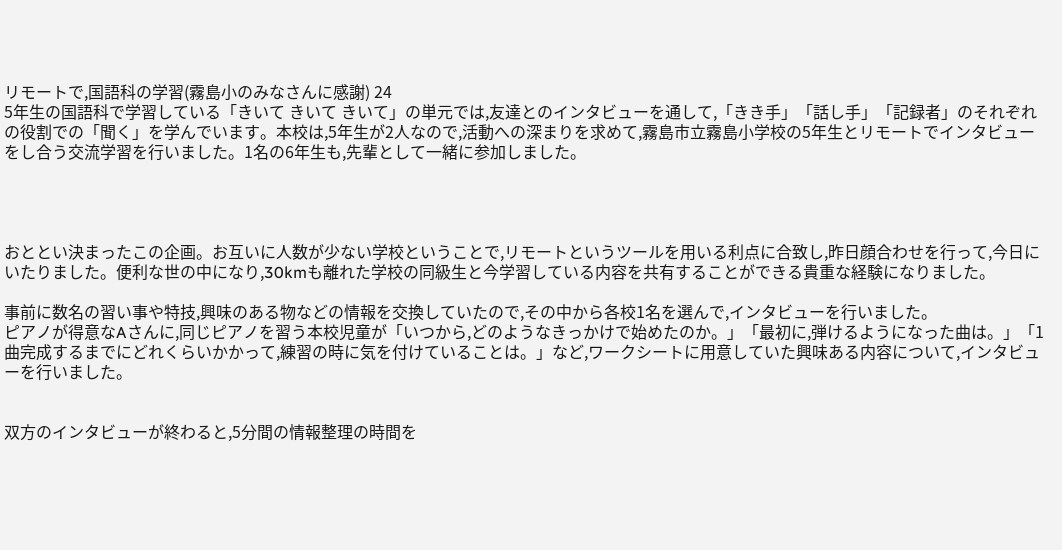リモートで,国語科の学習(霧島小のみなさんに感謝) 24
5年生の国語科で学習している「きいて きいて きいて」の単元では,友達とのインタビューを通して,「きき手」「話し手」「記録者」のそれぞれの役割での「聞く」を学んでいます。本校は,5年生が2人なので,活動への深まりを求めて,霧島市立霧島小学校の5年生とリモートでインタビューをし合う交流学習を行いました。1名の6年生も,先輩として一緒に参加しました。




おととい決まったこの企画。お互いに人数が少ない学校ということで,リモートというツールを用いる利点に合致し,昨日顔合わせを行って,今日にいたりました。便利な世の中になり,30kmも離れた学校の同級生と今学習している内容を共有することができる貴重な経験になりました。

事前に数名の習い事や特技,興味のある物などの情報を交換していたので,その中から各校1名を選んで,インタビューを行いました。
ピアノが得意なAさんに,同じピアノを習う本校児童が「いつから,どのようなきっかけで始めたのか。」「最初に,弾けるようになった曲は。」「1曲完成するまでにどれくらいかかって,練習の時に気を付けていることは。」など,ワークシートに用意していた興味ある内容について,インタビューを行いました。


双方のインタビューが終わると,5分間の情報整理の時間を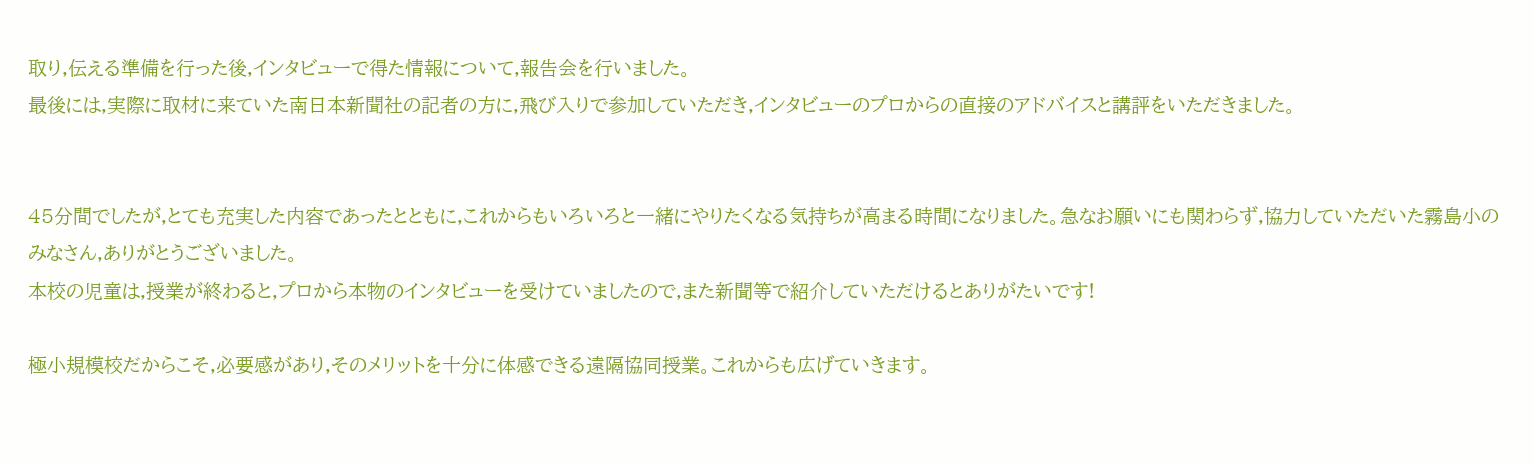取り,伝える準備を行った後,インタビューで得た情報について,報告会を行いました。
最後には,実際に取材に来ていた南日本新聞社の記者の方に,飛び入りで参加していただき,インタビューのプロからの直接のアドバイスと講評をいただきました。


45分間でしたが,とても充実した内容であったとともに,これからもいろいろと一緒にやりたくなる気持ちが高まる時間になりました。急なお願いにも関わらず,協力していただいた霧島小のみなさん,ありがとうございました。
本校の児童は,授業が終わると,プロから本物のインタビューを受けていましたので,また新聞等で紹介していただけるとありがたいです!

極小規模校だからこそ,必要感があり,そのメリットを十分に体感できる遠隔協同授業。これからも広げていきます。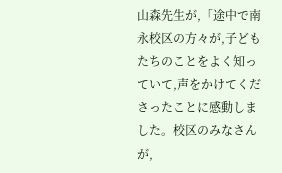山森先生が,「途中で南永校区の方々が,子どもたちのことをよく知っていて,声をかけてくださったことに感動しました。校区のみなさんが,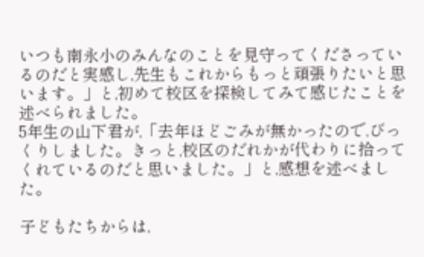いつも南永小のみんなのことを見守ってくださっているのだと実感し,先生もこれからもっと頑張りたいと思います。」と,初めて校区を探検してみて感じたことを述べられました。
5年生の山下君が,「去年ほどごみが無かったので,びっくりしました。きっと,校区のだれかが代わりに拾ってくれているのだと思いました。」と,感想を述べました。

子どもたちからは,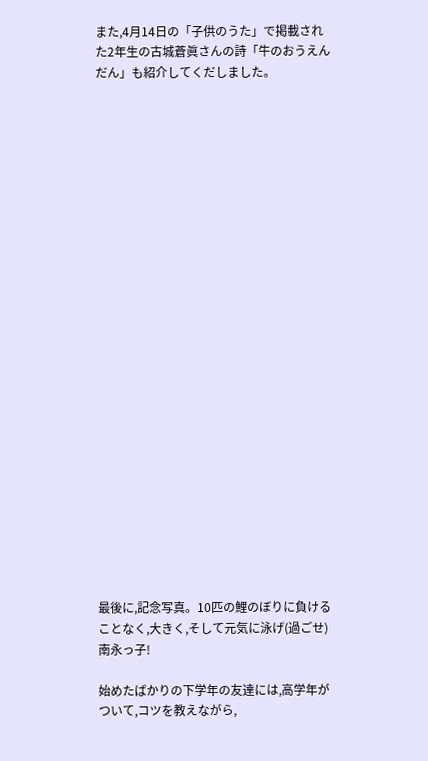また,4月14日の「子供のうた」で掲載された2年生の古城蒼眞さんの詩「牛のおうえんだん」も紹介してくだしました。

























最後に,記念写真。10匹の鯉のぼりに負けることなく,大きく,そして元気に泳げ(過ごせ)南永っ子!

始めたばかりの下学年の友達には,高学年がついて,コツを教えながら,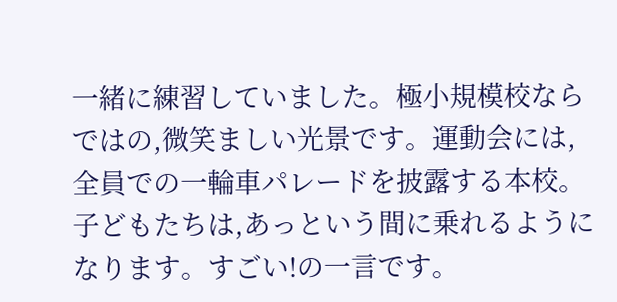一緒に練習していました。極小規模校ならではの,微笑ましい光景です。運動会には,全員での一輪車パレードを披露する本校。子どもたちは,あっという間に乗れるようになります。すごい!の一言です。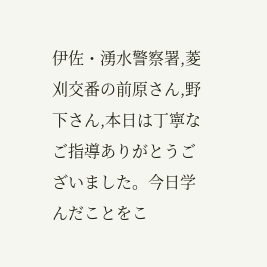伊佐・湧水警察署,菱刈交番の前原さん,野下さん,本日は丁寧なご指導ありがとうございました。今日学んだことをこ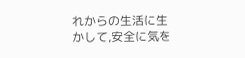れからの生活に生かして,安全に気を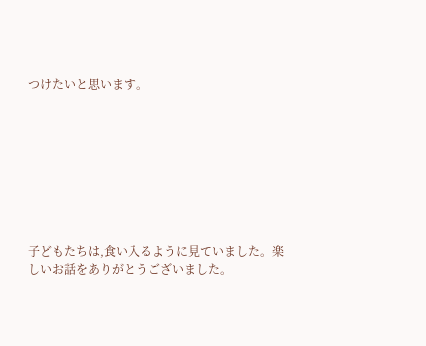つけたいと思います。








子どもたちは,食い入るように見ていました。楽しいお話をありがとうございました。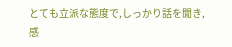とても立派な態度で,しっかり話を聞き,感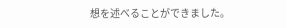想を述べることができました。